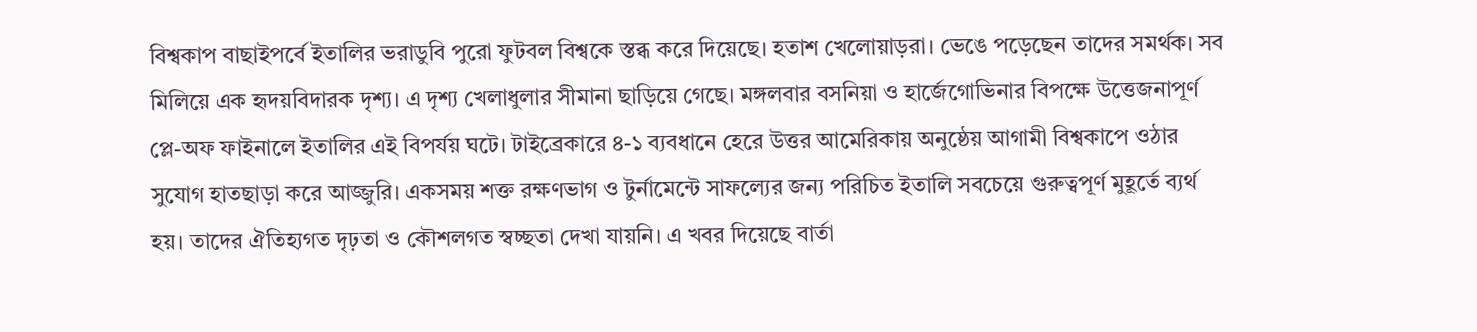বিশ্বকাপ বাছাইপর্বে ইতালির ভরাডুবি পুরো ফুটবল বিশ্বকে স্তব্ধ করে দিয়েছে। হতাশ খেলোয়াড়রা। ভেঙে পড়েছেন তাদের সমর্থক। সব মিলিয়ে এক হৃদয়বিদারক দৃশ্য। এ দৃশ্য খেলাধুলার সীমানা ছাড়িয়ে গেছে। মঙ্গলবার বসনিয়া ও হার্জেগোভিনার বিপক্ষে উত্তেজনাপূর্ণ প্লে-অফ ফাইনালে ইতালির এই বিপর্যয় ঘটে। টাইব্রেকারে ৪-১ ব্যবধানে হেরে উত্তর আমেরিকায় অনুষ্ঠেয় আগামী বিশ্বকাপে ওঠার সুযোগ হাতছাড়া করে আজ্জুরি। একসময় শক্ত রক্ষণভাগ ও টুর্নামেন্টে সাফল্যের জন্য পরিচিত ইতালি সবচেয়ে গুরুত্বপূর্ণ মুহূর্তে ব্যর্থ হয়। তাদের ঐতিহ্যগত দৃঢ়তা ও কৌশলগত স্বচ্ছতা দেখা যায়নি। এ খবর দিয়েছে বার্তা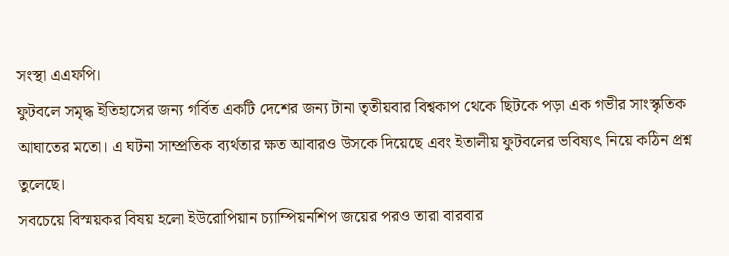সংস্থা এএফপি।
ফুটবলে সমৃদ্ধ ইতিহাসের জন্য গর্বিত একটি দেশের জন্য টানা তৃতীয়বার বিশ্বকাপ থেকে ছিটকে পড়া এক গভীর সাংস্কৃতিক আঘাতের মতো। এ ঘটনা সাম্প্রতিক ব্যর্থতার ক্ষত আবারও উসকে দিয়েছে এবং ইতালীয় ফুটবলের ভবিষ্যৎ নিয়ে কঠিন প্রশ্ন তুলেছে।
সবচেয়ে বিস্ময়কর বিষয় হলো ইউরোপিয়ান চ্যাম্পিয়নশিপ জয়ের পরও তারা বারবার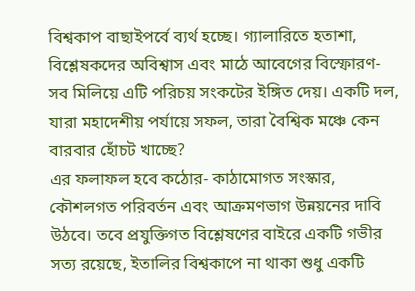বিশ্বকাপ বাছাইপর্বে ব্যর্থ হচ্ছে। গ্যালারিতে হতাশা, বিশ্লেষকদের অবিশ্বাস এবং মাঠে আবেগের বিস্ফোরণ- সব মিলিয়ে এটি পরিচয় সংকটের ইঙ্গিত দেয়। একটি দল, যারা মহাদেশীয় পর্যায়ে সফল, তারা বৈশ্বিক মঞ্চে কেন বারবার হোঁচট খাচ্ছে?
এর ফলাফল হবে কঠোর- কাঠামোগত সংস্কার, কৌশলগত পরিবর্তন এবং আক্রমণভাগ উন্নয়নের দাবি উঠবে। তবে প্রযুক্তিগত বিশ্লেষণের বাইরে একটি গভীর সত্য রয়েছে, ইতালির বিশ্বকাপে না থাকা শুধু একটি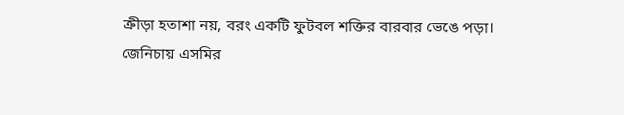ক্রীড়া হতাশা নয়, বরং একটি ফুটবল শক্তির বারবার ভেঙে পড়া।
জেনিচায় এসমির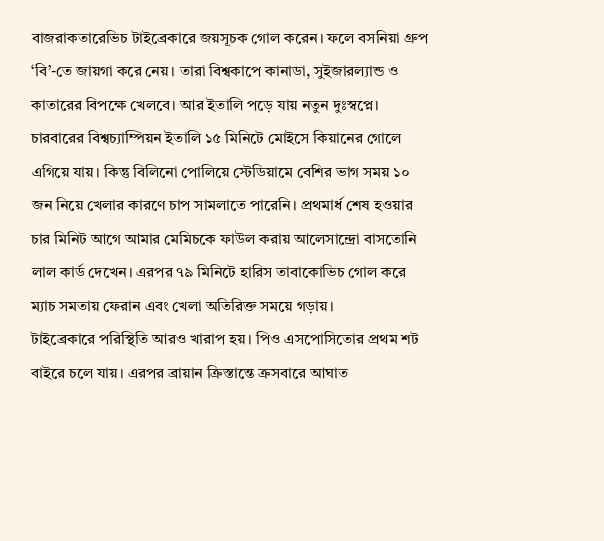বাজরাকতারেভিচ টাইব্রেকারে জয়সূচক গোল করেন। ফলে বসনিয়া গ্রুপ ‘বি’-তে জায়গা করে নেয়। তারা বিশ্বকাপে কানাডা, সুইজারল্যান্ড ও কাতারের বিপক্ষে খেলবে। আর ইতালি পড়ে যায় নতুন দুঃস্বপ্নে। চারবারের বিশ্বচ্যাম্পিয়ন ইতালি ১৫ মিনিটে মোইসে কিয়ানের গোলে এগিয়ে যায়। কিন্তু বিলিনো পোলিয়ে স্টেডিয়ামে বেশির ভাগ সময় ১০ জন নিয়ে খেলার কারণে চাপ সামলাতে পারেনি। প্রথমার্ধ শেষ হওয়ার চার মিনিট আগে আমার মেমিচকে ফাউল করায় আলেসান্দ্রো বাসতোনি লাল কার্ড দেখেন। এরপর ৭৯ মিনিটে হারিস তাবাকোভিচ গোল করে ম্যাচ সমতায় ফেরান এবং খেলা অতিরিক্ত সময়ে গড়ায়।
টাইব্রেকারে পরিস্থিতি আরও খারাপ হয়। পিও এসপোসিতোর প্রথম শট বাইরে চলে যায়। এরপর ব্রায়ান ক্রিস্তান্তে ক্রসবারে আঘাত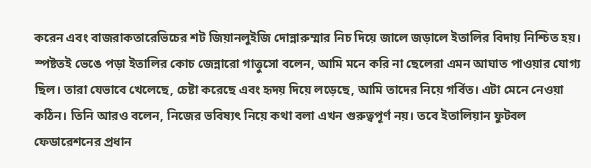করেন এবং বাজরাকতারেভিচের শট জিয়ানলুইজি দোন্নারুম্মার নিচ দিয়ে জালে জড়ালে ইতালির বিদায় নিশ্চিত হয়।
স্পষ্টতই ভেঙে পড়া ইতালির কোচ জেন্নারো গাত্তুসো বলেন, আমি মনে করি না ছেলেরা এমন আঘাত পাওয়ার যোগ্য ছিল। তারা যেভাবে খেলেছে, চেষ্টা করেছে এবং হৃদয় দিয়ে লড়েছে, আমি তাদের নিয়ে গর্বিত। এটা মেনে নেওয়া কঠিন। তিনি আরও বলেন, নিজের ভবিষ্যৎ নিয়ে কথা বলা এখন গুরুত্বপূর্ণ নয়। তবে ইতালিয়ান ফুটবল ফেডারেশনের প্রধান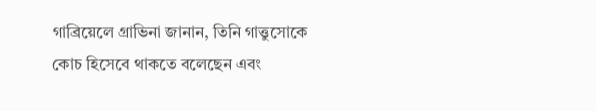গাব্রিয়েলে গ্রাভিনা জানান, তিনি গাত্তুসোকে কোচ হিসেবে থাকতে বলেছেন এবং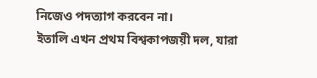নিজেও পদত্যাগ করবেন না।
ইতালি এখন প্রথম বিশ্বকাপজয়ী দল, যারা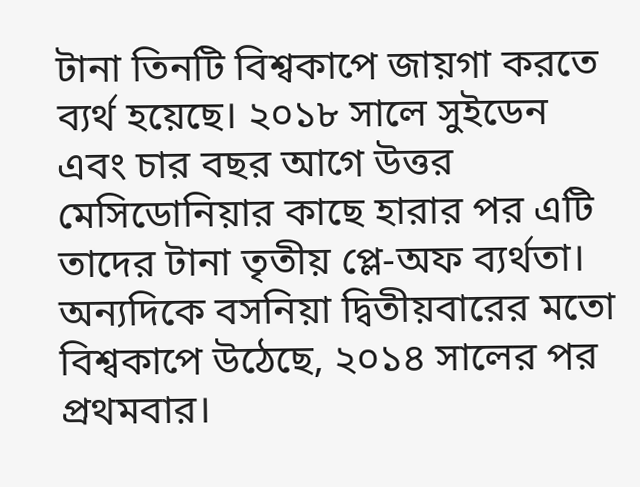টানা তিনটি বিশ্বকাপে জায়গা করতে ব্যর্থ হয়েছে। ২০১৮ সালে সুইডেন এবং চার বছর আগে উত্তর মেসিডোনিয়ার কাছে হারার পর এটি তাদের টানা তৃতীয় প্লে-অফ ব্যর্থতা। অন্যদিকে বসনিয়া দ্বিতীয়বারের মতো বিশ্বকাপে উঠেছে, ২০১৪ সালের পর প্রথমবার।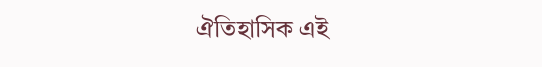ঐতিহাসিক এই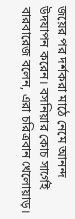জয়ের পর দর্শকরা মাঠে নেমে আনন্দ উদযাপন করেন। বসনিয়ার কোচ সার্গেই বারবারেজ বলেন, এরা চরিত্রবান খেলোয়াড়।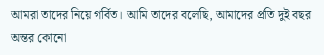আমরা তাদের নিয়ে গর্বিত। আমি তাদের বলেছি, আমাদের প্রতি দুই বছর অন্তর কোনো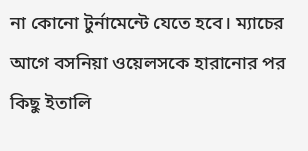না কোনো টুর্নামেন্টে যেতে হবে। ম্যাচের আগে বসনিয়া ওয়েলসকে হারানোর পর কিছু ইতালি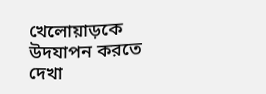খেলোয়াড়কে উদযাপন করতে দেখা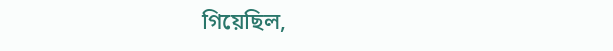গিয়েছিল,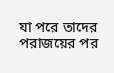যা পরে তাদের পরাজয়ের পর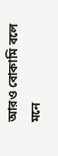আরও বোকামি বলে মনে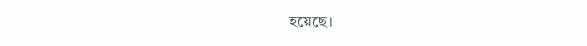হয়েছে।